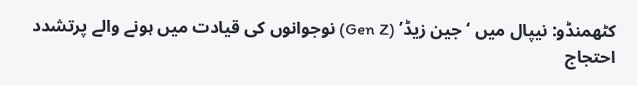کٹھمنڈو: نیپال میں ‘جین زیڈ’ (Gen Z) نوجوانوں کی قیادت میں ہونے والے پرتشدد احتجاج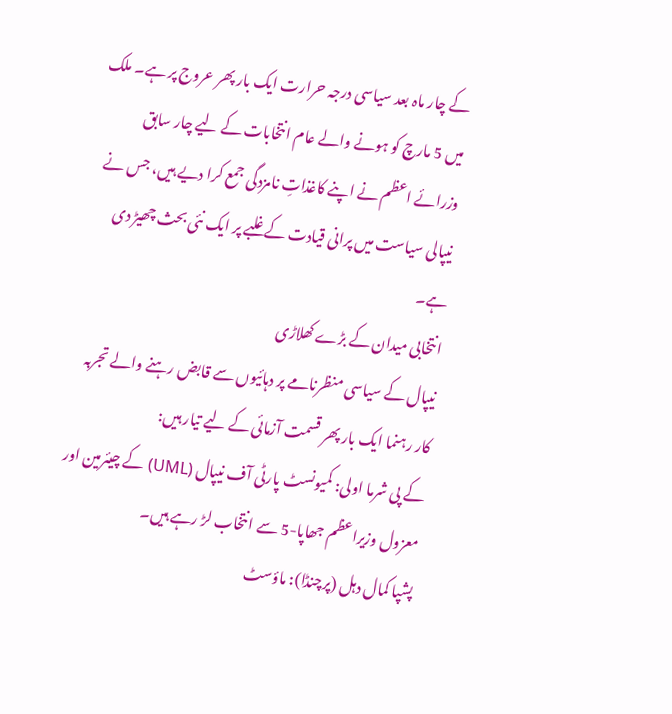کے چار ماہ بعد سیاسی درجہ حرارت ایک بار پھر عروج پر ہے۔ ملک میں 5 مارچ کو ہونے والے عام انتخابات کے لیے چار سابق وزرائے اعظم نے اپنے کاغذاتِ نامزدگی جمع کرا دیے ہیں، جس نے نیپالی سیاست میں پرانی قیادت کے غلبے پر ایک نئی بحث چھیڑ دی ہے۔
انتخابی میدان کے بڑے کھلاڑی
نیپال کے سیاسی منظرنامے پر دہائیوں سے قابض رہنے والے تجربہ کار رہنما ایک بار پھر قسمت آزمائی کے لیے تیار ہیں:
کے پی شرما اولی: کمیونسٹ پارٹی آف نیپال (UML) کے چیئرمین اور معزول وزیراعظم جھاپا-5 سے انتخاب لڑ رہے ہیں۔
پشپا کمال دہل (پرچنڈا): ماؤسٹ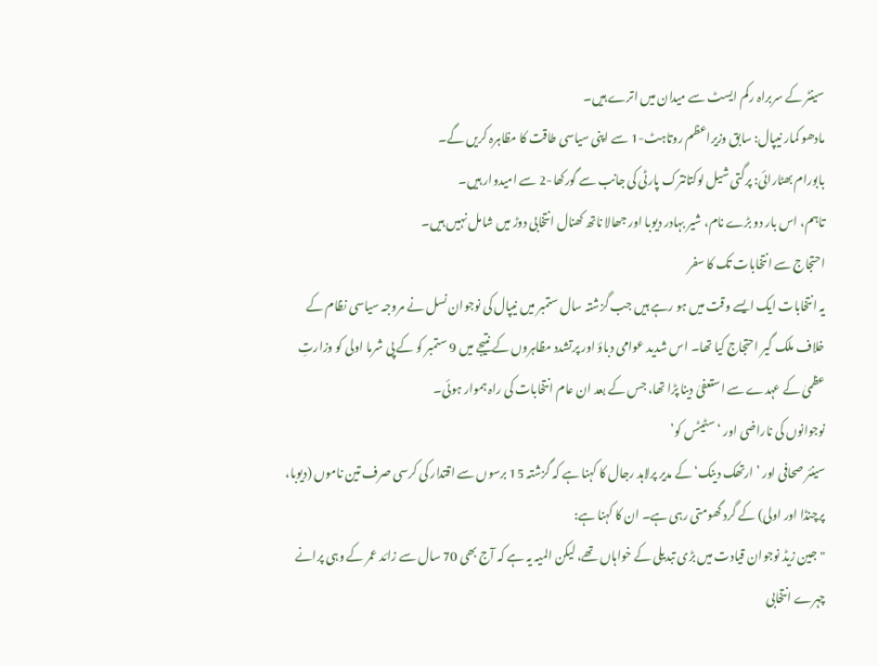سینٹر کے سربراہ رکم ایسٹ سے میدان میں اترے ہیں۔
مادھو کمار نیپال: سابق وزیراعظم روتاہٹ-1 سے اپنی سیاسی طاقت کا مظاہرہ کریں گے۔
بابورام بھٹارائی: پرگتی شیل لوکتانترک پارٹی کی جانب سے گورکھا-2 سے امیدوار ہیں۔
تاہم، اس بار دو بڑے نام، شیر بہادر دیوبا اور جھالا ناتھ کھنال انتخابی دوڑ میں شامل نہیں ہیں۔
احتجاج سے انتخابات تک کا سفر
یہ انتخابات ایک ایسے وقت میں ہو رہے ہیں جب گزشتہ سال ستمبر میں نیپال کی نوجوان نسل نے مروجہ سیاسی نظام کے خلاف ملک گیر احتجاج کیا تھا۔ اس شدید عوامی دباؤ اور پرتشدد مظاہروں کے نتیجے میں 9 ستمبر کو کے پی شرما اولی کو وزارتِ عظمیٰ کے عہدے سے استعفیٰ دینا پڑا تھا، جس کے بعد ان عام انتخابات کی راہ ہموار ہوئی۔
نوجوانوں کی ناراضی اور ‘سٹیٹس کو’
سینئر صحافی اور ’ارتھک دینک‘ کے مدیر پرلاہد رجال کا کہنا ہے کہ گزشتہ 15 برسوں سے اقتدار کی کرسی صرف تین ناموں (دیوبا، پرچنڈا اور اولی) کے گرد گھومتی رہی ہے۔ ان کا کہنا ہے:
"جین زیڈ نوجوان قیادت میں بڑی تبدیلی کے خواہاں تھے، لیکن المیہ یہ ہے کہ آج بھی 70 سال سے زائد عمر کے وہی پرانے چہرے انتخابی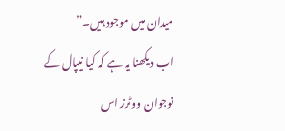میدان میں موجود ہیں۔”
اب دیکھنا یہ ہے کہ کیا نیپال کے نوجوان ووٹرز اس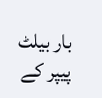بار بیلٹ پیپر کے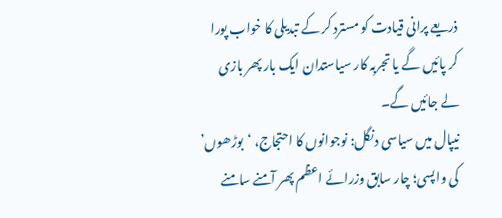ذریعے پرانی قیادت کو مسترد کر کے تبدیلی کا خواب پورا کر پائیں گے یا تجربہ کار سیاستدان ایک بار پھر بازی لے جائیں گے۔
نیپال میں سیاسی دنگل: نوجوانوں کا احتجاج، ‘بوڑھوں’ کی واپسی؛ چار سابق وزرائے اعظم پھر آمنے سامنے